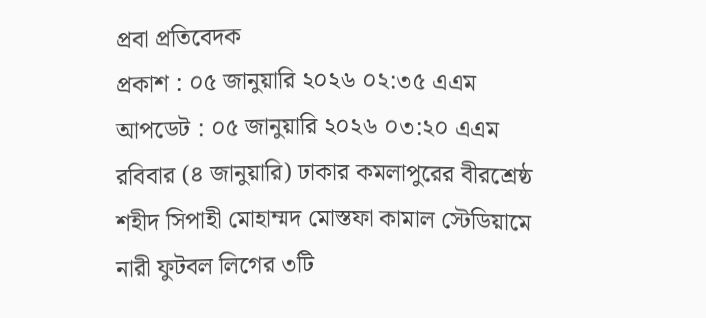প্রবা প্রতিবেদক
প্রকাশ : ০৫ জানুয়ারি ২০২৬ ০২:৩৫ এএম
আপডেট : ০৫ জানুয়ারি ২০২৬ ০৩:২০ এএম
রবিবার (৪ জানুয়ারি) ঢাকার কমলাপুরের বীরশ্রেষ্ঠ শহীদ সিপাহী মোহাম্মদ মোস্তফা কামাল স্টেডিয়ামে
নারী ফুটবল লিগের ৩টি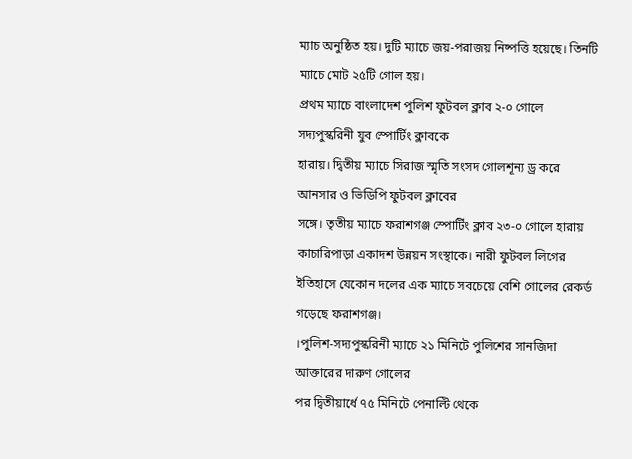ম্যাচ অনুষ্ঠিত হয়। দুটি ম্যাচে জয়-পরাজয় নিষ্পত্তি হয়েছে। তিনটি
ম্যাচে মোট ২৫টি গোল হয়।
প্রথম ম্যাচে বাংলাদেশ পুলিশ ফুটবল ক্লাব ২-০ গোলে সদ্যপুস্করিনী যুব স্পোর্টিং ক্লাবকে
হারায়। দ্বিতীয় ম্যাচে সিরাজ স্মৃতি সংসদ গোলশূন্য ড্র করে আনসার ও ভিডিপি ফুটবল ক্লাবের
সঙ্গে। তৃতীয় ম্যাচে ফরাশগঞ্জ স্পোর্টিং ক্লাব ২৩-০ গোলে হারায় কাচারিপাড়া একাদশ উন্নয়ন সংস্থাকে। নারী ফুটবল লিগের ইতিহাসে যেকোন দলের এক ম্যাচে সবচেয়ে বেশি গোলের রেকর্ড গড়েছে ফরাশগঞ্জ।
।পুলিশ-সদ্যপুস্করিনী ম্যাচে ২১ মিনিটে পুলিশের সানজিদা আক্তারের দারুণ গোলের
পর দ্বিতীয়ার্ধে ৭৫ মিনিটে পেনাল্টি থেকে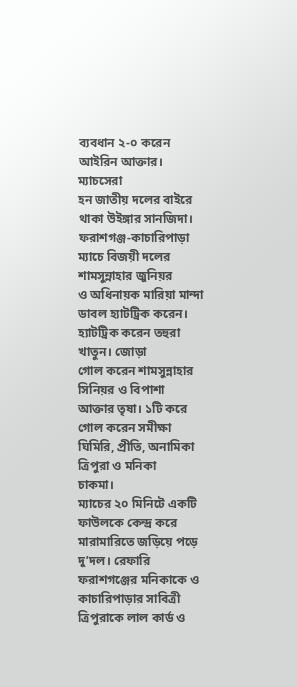ব্যবধান ২-০ করেন আইরিন আক্তার। ম্যাচসেরা
হন জাতীয় দলের বাইরে থাকা উইঙ্গার সানজিদা।
ফরাশগঞ্জ-কাচারিপাড়া ম্যাচে বিজয়ী দলের শামসুন্নাহার জুনিয়র
ও অধিনায়ক মারিয়া মান্দা ডাবল হ্যাটট্রিক করেন। হ্যাটট্রিক করেন তহুরা খাতুন। জোড়া
গোল করেন শামসুন্নাহার সিনিয়র ও বিপাশা আক্তার তৃষা। ১টি করে গোল করেন সমীক্ষা ঘিমিরি, প্রীতি, অনামিকা ত্রিপুরা ও মনিকা
চাকমা।
ম্যাচের ২০ মিনিটে একটি ফাউলকে কেন্দ্র করে মারামারিতে জড়িয়ে পড়ে দু’দল। রেফারি
ফরাশগঞ্জের মনিকাকে ও কাচারিপাড়ার সাবিত্রী ত্রিপুরাকে লাল কার্ড ও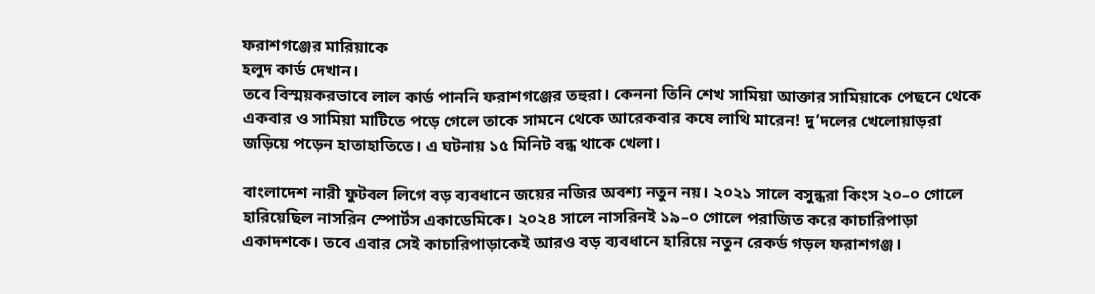ফরাশগঞ্জের মারিয়াকে
হলুদ কার্ড দেখান।
তবে বিস্ময়করভাবে লাল কার্ড পাননি ফরাশগঞ্জের তহুরা। কেননা তিনি শেখ সামিয়া আক্তার সামিয়াকে পেছনে থেকে
একবার ও সামিয়া মাটিতে পড়ে গেলে তাকে সামনে থেকে আরেকবার কষে লাথি মারেন! দু’দলের খেলোয়াড়রা
জড়িয়ে পড়েন হাতাহাতিতে। এ ঘটনায় ১৫ মিনিট বন্ধ থাকে খেলা।

বাংলাদেশ নারী ফুটবল লিগে বড় ব্যবধানে জয়ের নজির অবশ্য নতুন নয়। ২০২১ সালে বসুন্ধরা কিংস ২০–০ গোলে হারিয়েছিল নাসরিন স্পোর্টস একাডেমিকে। ২০২৪ সালে নাসরিনই ১৯–০ গোলে পরাজিত করে কাচারিপাড়া একাদশকে। তবে এবার সেই কাচারিপাড়াকেই আরও বড় ব্যবধানে হারিয়ে নতুন রেকর্ড গড়ল ফরাশগঞ্জ।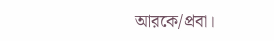আরকে/প্রবা।